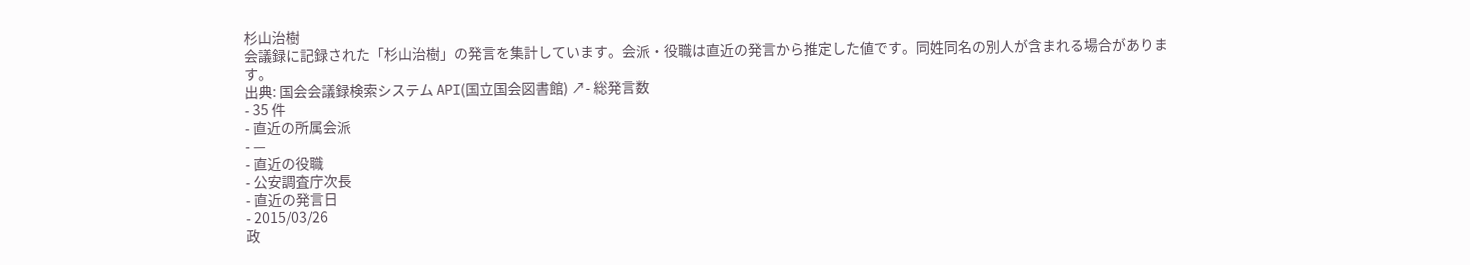杉山治樹
会議録に記録された「杉山治樹」の発言を集計しています。会派・役職は直近の発言から推定した値です。同姓同名の別人が含まれる場合があります。
出典: 国会会議録検索システム API(国立国会図書館) ↗- 総発言数
- 35 件
- 直近の所属会派
- —
- 直近の役職
- 公安調査庁次長
- 直近の発言日
- 2015/03/26
政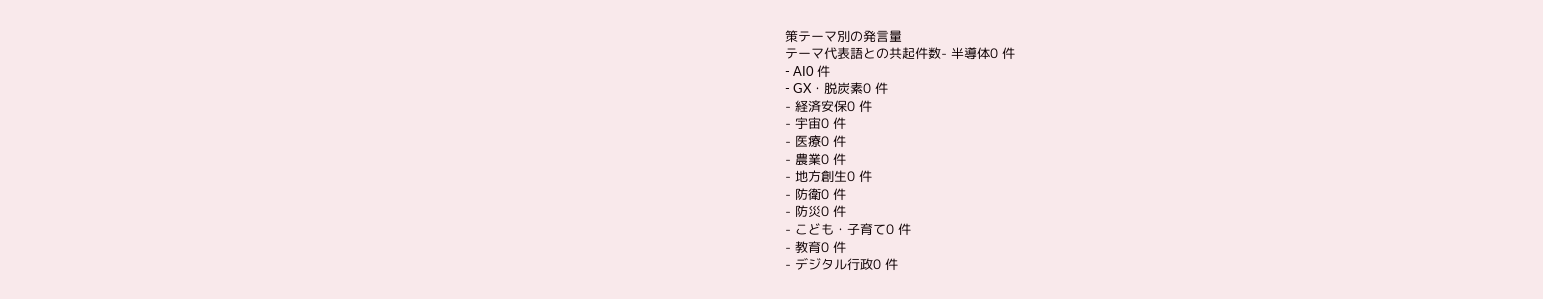策テーマ別の発言量
テーマ代表語との共起件数- 半導体0 件
- AI0 件
- GX・脱炭素0 件
- 経済安保0 件
- 宇宙0 件
- 医療0 件
- 農業0 件
- 地方創生0 件
- 防衛0 件
- 防災0 件
- こども・子育て0 件
- 教育0 件
- デジタル行政0 件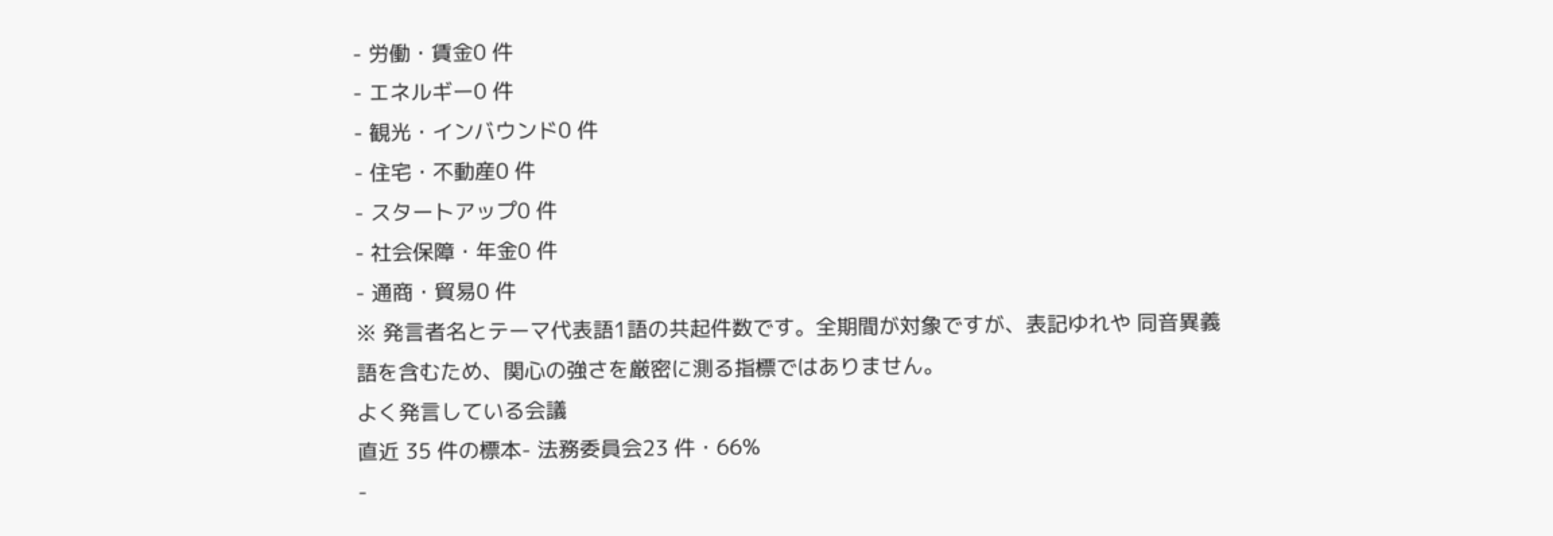- 労働・賃金0 件
- エネルギー0 件
- 観光・インバウンド0 件
- 住宅・不動産0 件
- スタートアップ0 件
- 社会保障・年金0 件
- 通商・貿易0 件
※ 発言者名とテーマ代表語1語の共起件数です。全期間が対象ですが、表記ゆれや 同音異義語を含むため、関心の強さを厳密に測る指標ではありません。
よく発言している会議
直近 35 件の標本- 法務委員会23 件・66%
-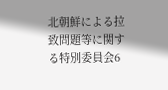北朝鮮による拉致問題等に関する特別委員会6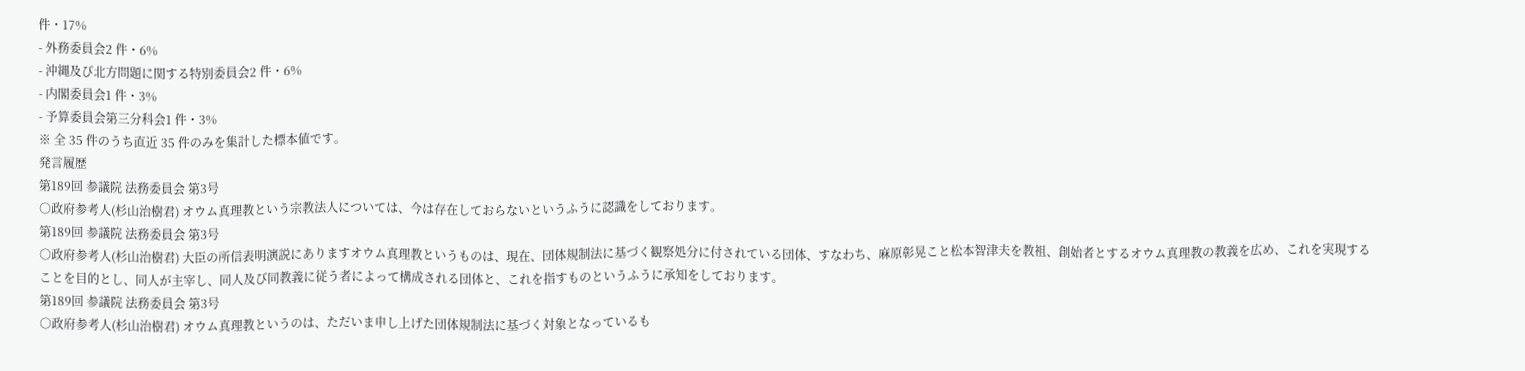件・17%
- 外務委員会2 件・6%
- 沖縄及び北方問題に関する特別委員会2 件・6%
- 内閣委員会1 件・3%
- 予算委員会第三分科会1 件・3%
※ 全 35 件のうち直近 35 件のみを集計した標本値です。
発言履歴
第189回 参議院 法務委員会 第3号
○政府参考人(杉山治樹君) オウム真理教という宗教法人については、今は存在しておらないというふうに認識をしております。
第189回 参議院 法務委員会 第3号
○政府参考人(杉山治樹君) 大臣の所信表明演説にありますオウム真理教というものは、現在、団体規制法に基づく観察処分に付されている団体、すなわち、麻原彰晃こと松本智津夫を教祖、創始者とするオウム真理教の教義を広め、これを実現することを目的とし、同人が主宰し、同人及び同教義に従う者によって構成される団体と、これを指すものというふうに承知をしております。
第189回 参議院 法務委員会 第3号
○政府参考人(杉山治樹君) オウム真理教というのは、ただいま申し上げた団体規制法に基づく対象となっているも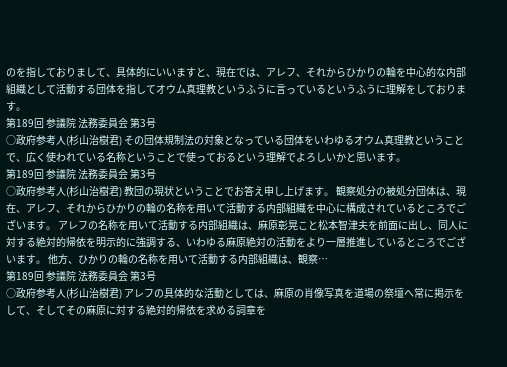のを指しておりまして、具体的にいいますと、現在では、アレフ、それからひかりの輪を中心的な内部組織として活動する団体を指してオウム真理教というふうに言っているというふうに理解をしております。
第189回 参議院 法務委員会 第3号
○政府参考人(杉山治樹君) その団体規制法の対象となっている団体をいわゆるオウム真理教ということで、広く使われている名称ということで使っておるという理解でよろしいかと思います。
第189回 参議院 法務委員会 第3号
○政府参考人(杉山治樹君) 教団の現状ということでお答え申し上げます。 観察処分の被処分団体は、現在、アレフ、それからひかりの輪の名称を用いて活動する内部組織を中心に構成されているところでございます。 アレフの名称を用いて活動する内部組織は、麻原彰晃こと松本智津夫を前面に出し、同人に対する絶対的帰依を明示的に強調する、いわゆる麻原絶対の活動をより一層推進しているところでございます。 他方、ひかりの輪の名称を用いて活動する内部組織は、観察…
第189回 参議院 法務委員会 第3号
○政府参考人(杉山治樹君) アレフの具体的な活動としては、麻原の肖像写真を道場の祭壇へ常に掲示をして、そしてその麻原に対する絶対的帰依を求める詞章を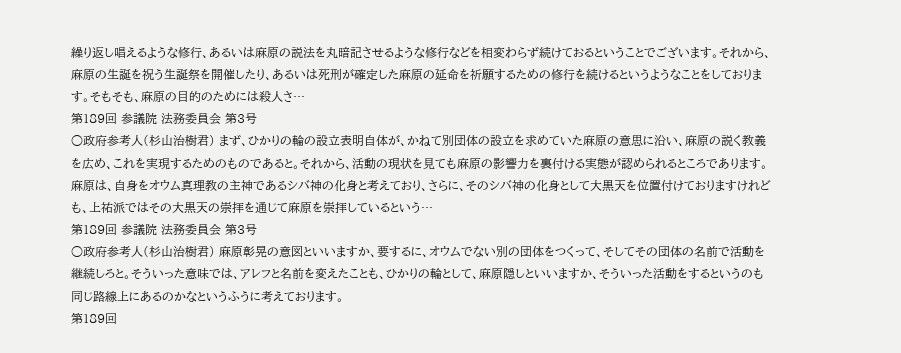繰り返し唱えるような修行、あるいは麻原の説法を丸暗記させるような修行などを相変わらず続けておるということでございます。それから、麻原の生誕を祝う生誕祭を開催したり、あるいは死刑が確定した麻原の延命を祈願するための修行を続けるというようなことをしております。そもそも、麻原の目的のためには殺人さ…
第189回 参議院 法務委員会 第3号
○政府参考人(杉山治樹君) まず、ひかりの輪の設立表明自体が、かねて別団体の設立を求めていた麻原の意思に沿い、麻原の説く教義を広め、これを実現するためのものであると。それから、活動の現状を見ても麻原の影響力を裏付ける実態が認められるところであります。 麻原は、自身をオウム真理教の主神であるシバ神の化身と考えており、さらに、そのシバ神の化身として大黒天を位置付けておりますけれども、上祐派ではその大黒天の崇拝を通じて麻原を崇拝しているという…
第189回 参議院 法務委員会 第3号
○政府参考人(杉山治樹君) 麻原彰晃の意図といいますか、要するに、オウムでない別の団体をつくって、そしてその団体の名前で活動を継続しろと。そういった意味では、アレフと名前を変えたことも、ひかりの輪として、麻原隠しといいますか、そういった活動をするというのも同じ路線上にあるのかなというふうに考えております。
第189回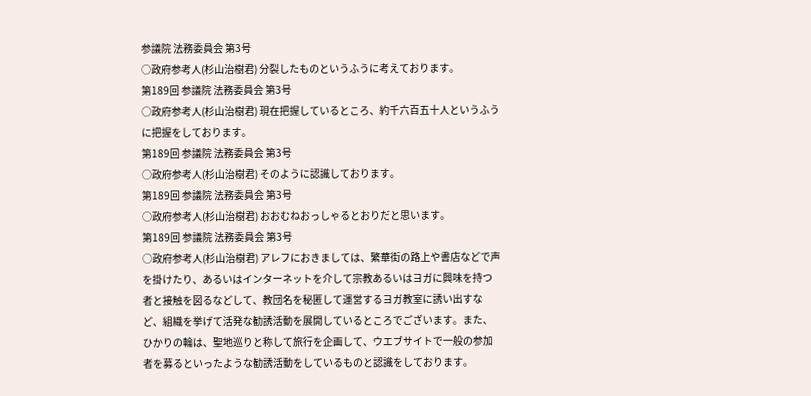参議院 法務委員会 第3号
○政府参考人(杉山治樹君) 分裂したものというふうに考えております。
第189回 参議院 法務委員会 第3号
○政府参考人(杉山治樹君) 現在把握しているところ、約千六百五十人というふうに把握をしております。
第189回 参議院 法務委員会 第3号
○政府参考人(杉山治樹君) そのように認識しております。
第189回 参議院 法務委員会 第3号
○政府参考人(杉山治樹君) おおむねおっしゃるとおりだと思います。
第189回 参議院 法務委員会 第3号
○政府参考人(杉山治樹君) アレフにおきましては、繁華街の路上や書店などで声を掛けたり、あるいはインターネットを介して宗教あるいはヨガに興味を持つ者と接触を図るなどして、教団名を秘匿して運営するヨガ教室に誘い出すなど、組織を挙げて活発な勧誘活動を展開しているところでございます。また、ひかりの輪は、聖地巡りと称して旅行を企画して、ウエブサイトで一般の参加者を募るといったような勧誘活動をしているものと認識をしております。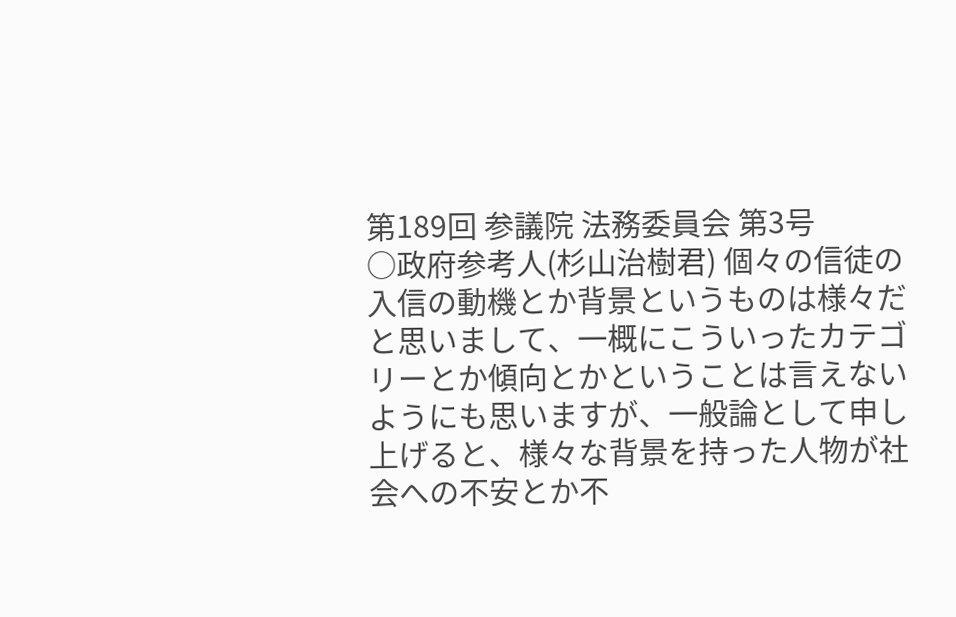第189回 参議院 法務委員会 第3号
○政府参考人(杉山治樹君) 個々の信徒の入信の動機とか背景というものは様々だと思いまして、一概にこういったカテゴリーとか傾向とかということは言えないようにも思いますが、一般論として申し上げると、様々な背景を持った人物が社会への不安とか不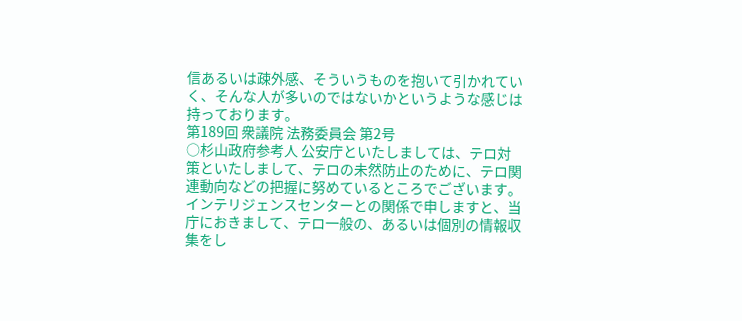信あるいは疎外感、そういうものを抱いて引かれていく、そんな人が多いのではないかというような感じは持っております。
第189回 衆議院 法務委員会 第2号
○杉山政府参考人 公安庁といたしましては、テロ対策といたしまして、テロの未然防止のために、テロ関連動向などの把握に努めているところでございます。 インテリジェンスセンターとの関係で申しますと、当庁におきまして、テロ一般の、あるいは個別の情報収集をし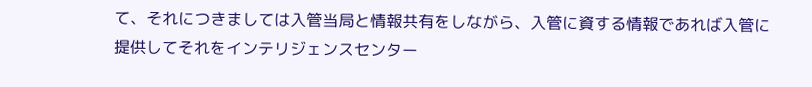て、それにつきましては入管当局と情報共有をしながら、入管に資する情報であれば入管に提供してそれをインテリジェンスセンター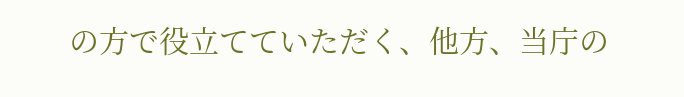の方で役立てていただく、他方、当庁の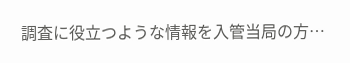調査に役立つような情報を入管当局の方…